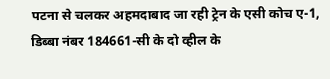पटना से चलकर अहमदाबाद जा रही ट्रेन के एसी कोच ए-1, डिब्बा नंबर 184661-सी के दो व्हील के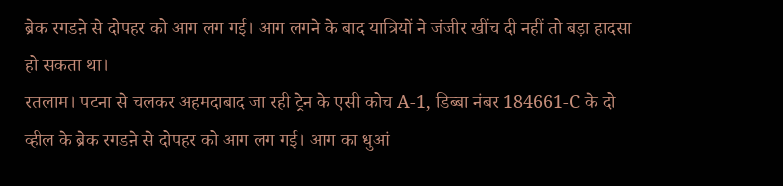ब्रेक रगडऩे से दोपहर को आग लग गई। आग लगने के बाद यात्रियों ने जंजीर खींच दी नहीं तो बड़ा हादसा हो सकता था।
रतलाम। पटना से चलकर अहमदाबाद जा रही ट्रेन के एसी कोच A-1, डिब्बा नंबर 184661-C के दो व्हील के ब्रेक रगडऩे से दोपहर को आग लग गई। आग का धुआं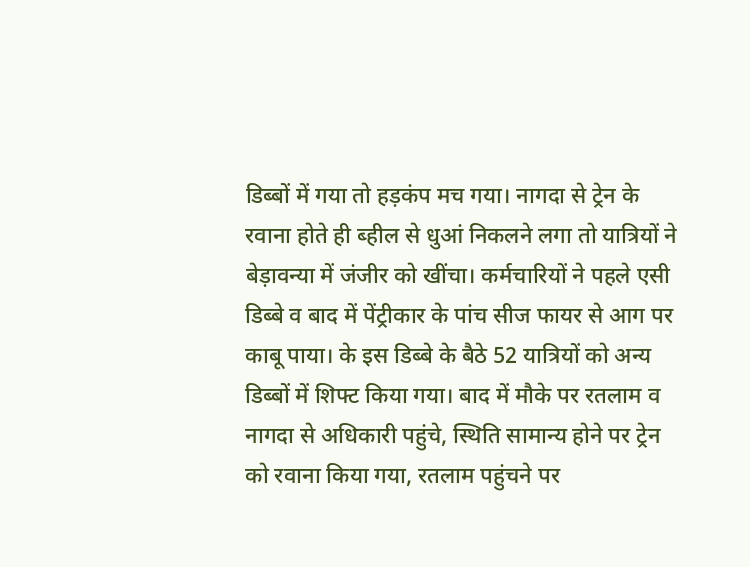डिब्बों में गया तो हड़कंप मच गया। नागदा से ट्रेन के रवाना होते ही ब्हील से धुआं निकलने लगा तो यात्रियों ने बेड़ावन्या में जंजीर को खींचा। कर्मचारियों ने पहले एसी डिब्बे व बाद में पेंट्रीकार के पांच सीज फायर से आग पर काबू पाया। के इस डिब्बे के बैठे 52 यात्रियों को अन्य डिब्बों में शिफ्ट किया गया। बाद में मौके पर रतलाम व नागदा से अधिकारी पहुंचे, स्थिति सामान्य होने पर ट्रेन को रवाना किया गया, रतलाम पहुंचने पर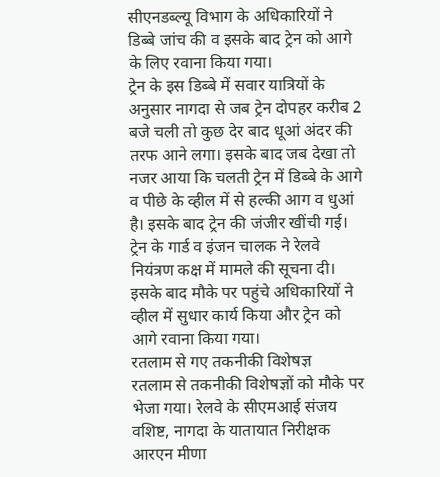सीएनडब्ल्यू विभाग के अधिकारियों ने डिब्बे जांच की व इसके बाद ट्रेन को आगे के लिए रवाना किया गया।
ट्रेन के इस डिब्बे में सवार यात्रियों के अनुसार नागदा से जब ट्रेन दोपहर करीब 2 बजे चली तो कुछ देर बाद धूआं अंदर की तरफ आने लगा। इसके बाद जब देखा तो नजर आया कि चलती ट्रेन में डिब्बे के आगे व पीछे के व्हील में से हल्की आग व धुआं है। इसके बाद ट्रेन की जंजीर खींची गई। ट्रेन के गार्ड व इंजन चालक ने रेलवे नियंत्रण कक्ष में मामले की सूचना दी। इसके बाद मौके पर पहुंचे अधिकारियों ने व्हील में सुधार कार्य किया और ट्रेन को आगे रवाना किया गया।
रतलाम से गए तकनीकी विशेषज्ञ
रतलाम से तकनीकी विशेषज्ञों को मौके पर भेजा गया। रेलवे के सीएमआई संजय वशिष्ट, नागदा के यातायात निरीक्षक आरएन मीणा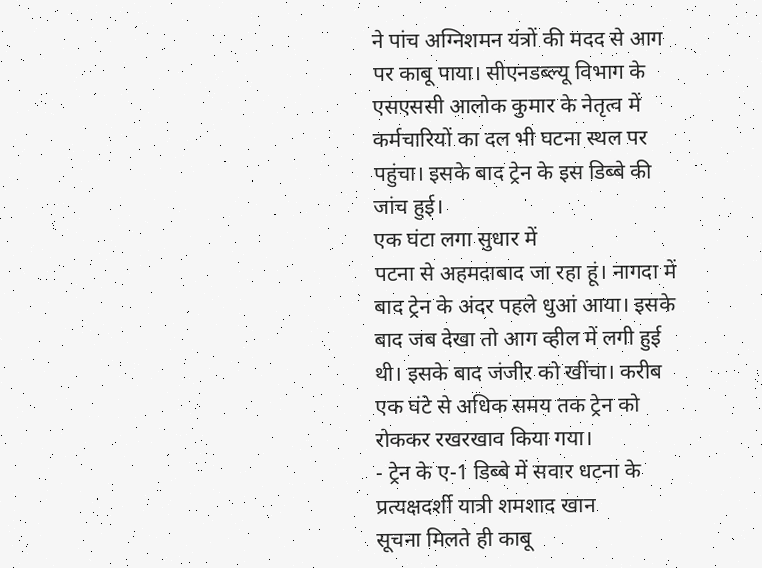ने पांच अग्निशमन यंत्रों की मदद से आग पर काबू पाया। सीएनडब्ल्यू विभाग के एसएससी आलोक कुमार के नेतृत्व में कर्मचारियों का दल भी घटना स्थल पर पहुंचा। इसके बाद ट्रेन के इस डिब्बे की जांच हुई।
एक घंटा लगा सुधार में
पटना से अहमदाबाद जा रहा हूं। नागदा में बाद ट्रेन के अंदर पहले धुआं आया। इसके बाद जब देखा तो आग व्हील में लगी हुई थी। इसके बाद जंजीर को खींचा। करीब एक घंटे से अधिक समय तक ट्रेन को रोककर रखरखाव किया गया।
- ट्रेन के ए-1 डिब्बे में सवार धटना के प्रत्यक्षदर्शी यात्री शमशाद खान
सूचना मिलते ही काबू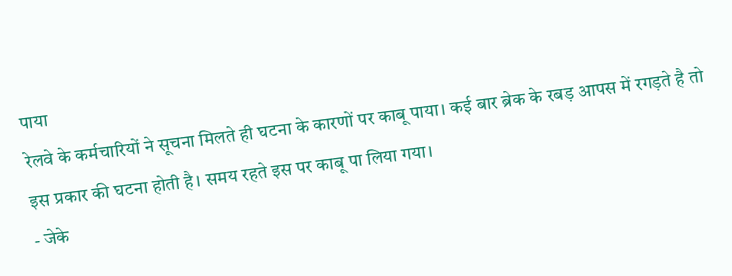पाया
रेलवे के कर्मचारियों ने सूचना मिलते ही घटना के कारणों पर काबू पाया। कई बार ब्रेक के रबड़ आपस में रगड़ते है तो इस प्रकार की घटना होती है। समय रहते इस पर काबू पा लिया गया।
- जेके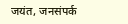जयंत, जनसंपर्क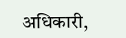अधिकारी,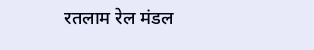रतलाम रेल मंडल